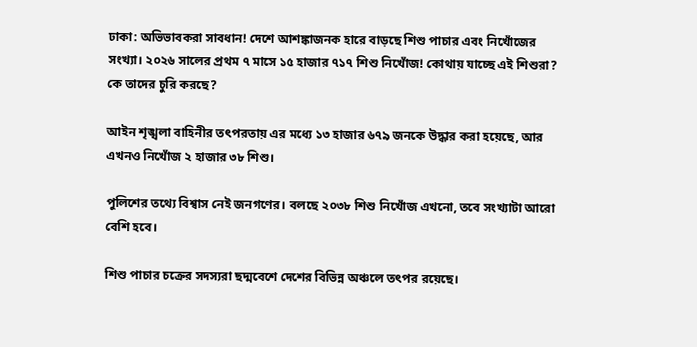ঢাকা: অভিভাবকরা সাবধান! দেশে আশঙ্কাজনক হারে বাড়ছে শিশু পাচার এবং নিখোঁজের সংখ্যা। ২০২৬ সালের প্রথম ৭ মাসে ১৫ হাজার ৭১৭ শিশু নিখোঁজ! কোথায় যাচ্ছে এই শিশুরা? কে তাদের চুরি করছে?

আইন শৃঙ্খলা বাহিনীর তৎপরতায় এর মধ্যে ১৩ হাজার ৬৭৯ জনকে উদ্ধার করা হয়েছে, আর এখনও নিখোঁজ ২ হাজার ৩৮ শিশু।

পুলিশের তথ্যে বিশ্বাস নেই জনগণের। বলছে ২০৩৮ শিশু নিখোঁজ এখনো, তবে সংখ্যাটা আরো বেশি হবে।

শিশু পাচার চক্রের সদস্যরা ছদ্মবেশে দেশের বিভিন্ন অঞ্চলে তৎপর রয়েছে।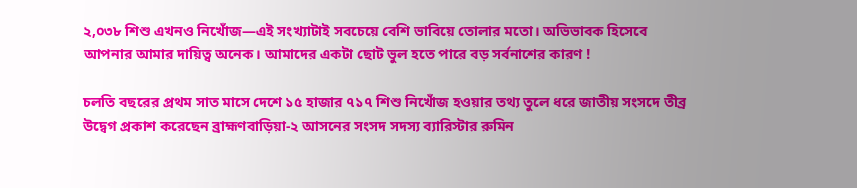২,০৩৮ শিশু এখনও নিখোঁজ—এই সংখ্যাটাই সবচেয়ে বেশি ভাবিয়ে তোলার মতো। অভিভাবক হিসেবে আপনার আমার দায়িত্ব অনেক। আমাদের একটা ছোট ভুল হতে পারে বড় সর্বনাশের কারণ !

চলতি বছরের প্রথম সাত মাসে দেশে ১৫ হাজার ৭১৭ শিশু নিখোঁজ হওয়ার তথ্য তুলে ধরে জাতীয় সংসদে তীব্র উদ্বেগ প্রকাশ করেছেন ব্রাহ্মণবাড়িয়া-২ আসনের সংসদ সদস্য ব্যারিস্টার রুমিন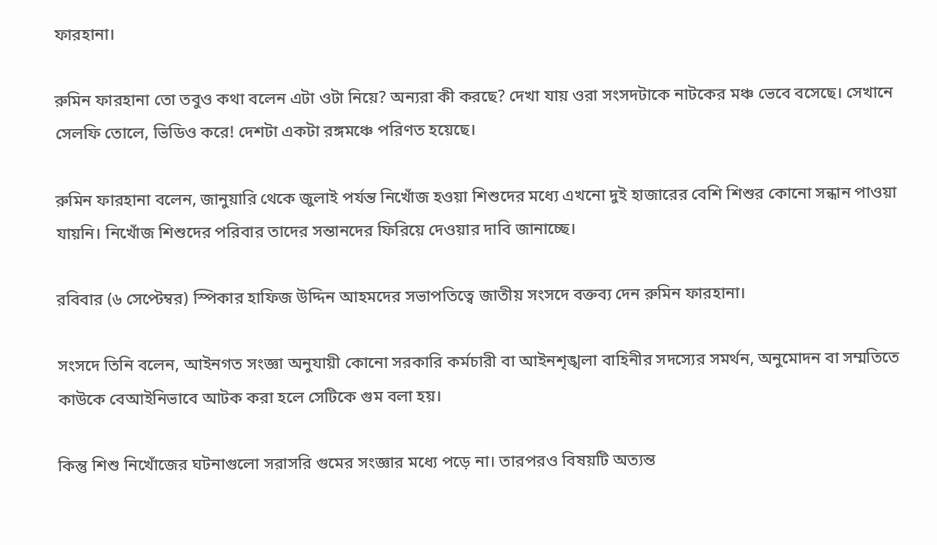ফারহানা।

রুমিন ফারহানা তো তবুও কথা বলেন এটা ওটা নিয়ে? অন্যরা কী করছে? দেখা যায় ওরা সংসদটাকে নাটকের মঞ্চ ভেবে বসেছে। সেখানে সেলফি তোলে, ভিডিও করে! দেশটা একটা রঙ্গমঞ্চে পরিণত হয়েছে।

রুমিন ফারহানা বলেন, জানুয়ারি থেকে জুলাই পর্যন্ত নিখোঁজ হওয়া শিশুদের মধ্যে এখনো দুই হাজারের বেশি শিশুর কোনো সন্ধান পাওয়া যায়নি। নিখোঁজ শিশুদের পরিবার তাদের সন্তানদের ফিরিয়ে দেওয়ার দাবি জানাচ্ছে।

রবিবার (৬ সেপ্টেম্বর) স্পিকার হাফিজ উদ্দিন আহমদের সভাপতিত্বে জাতীয় সংসদে বক্তব্য দেন রুমিন ফারহানা।

সংসদে তিনি বলেন, আইনগত সংজ্ঞা অনুযায়ী কোনো সরকারি কর্মচারী বা আইনশৃঙ্খলা বাহিনীর সদস্যের সমর্থন, অনুমোদন বা সম্মতিতে কাউকে বেআইনিভাবে আটক করা হলে সেটিকে গুম বলা হয়।

কিন্তু শিশু নিখোঁজের ঘটনাগুলো সরাসরি গুমের সংজ্ঞার মধ্যে পড়ে না। তারপরও বিষয়টি অত্যন্ত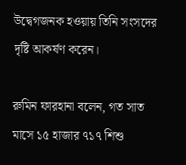উদ্বেগজনক হওয়ায় তিনি সংসদের দৃষ্টি আকর্ষণ করেন।

রুমিন ফারহানা বলেন, গত সাত মাসে ১৫ হাজার ৭১৭ শিশু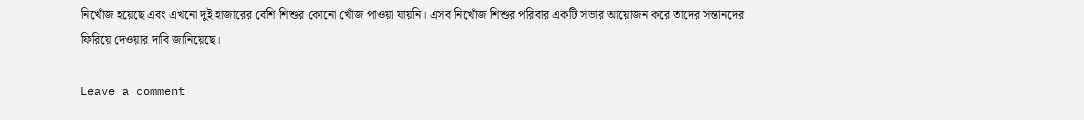নিখোঁজ হয়েছে এবং এখনো দুই হাজারের বেশি শিশুর কোনো খোঁজ পাওয়া যায়নি। এসব নিখোঁজ শিশুর পরিবার একটি সভার আয়োজন করে তাদের সন্তানদের ফিরিয়ে দেওয়ার দাবি জানিয়েছে।

Leave a comment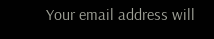Your email address will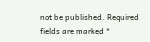not be published. Required fields are marked *